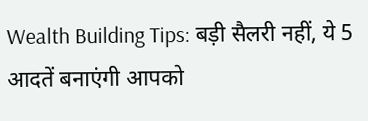Wealth Building Tips: बड़ी सैलरी नहीं, ये 5 आदतें बनाएंगी आपको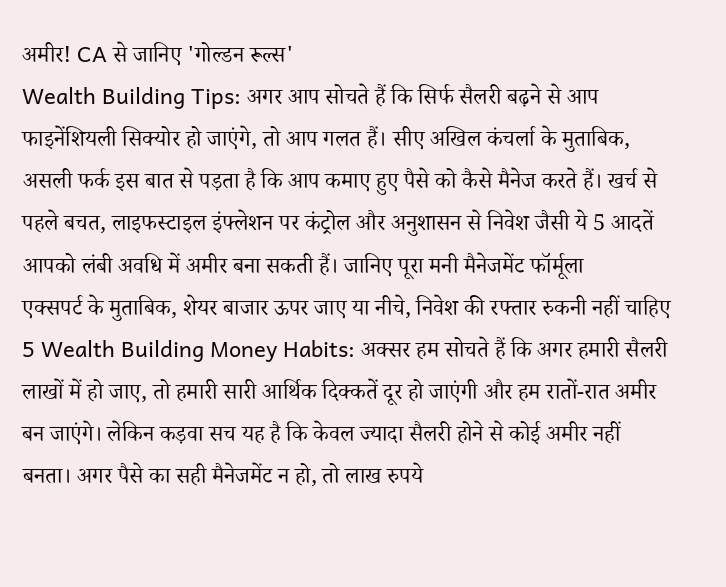अमीर! CA से जानिए 'गोल्डन रूल्स'
Wealth Building Tips: अगर आप सोचते हैं कि सिर्फ सैलरी बढ़ने से आप फाइनेंशियली सिक्योर हो जाएंगे, तो आप गलत हैं। सीए अखिल कंचर्ला के मुताबिक, असली फर्क इस बात से पड़ता है कि आप कमाए हुए पैसे को कैसे मैनेज करते हैं। खर्च से पहले बचत, लाइफस्टाइल इंफ्लेशन पर कंट्रोल और अनुशासन से निवेश जैसी ये 5 आदतें आपको लंबी अवधि में अमीर बना सकती हैं। जानिए पूरा मनी मैनेजमेंट फॉर्मूला
एक्सपर्ट के मुताबिक, शेयर बाजार ऊपर जाए या नीचे, निवेश की रफ्तार रुकनी नहीं चाहिए
5 Wealth Building Money Habits: अक्सर हम सोचते हैं कि अगर हमारी सैलरी लाखों में हो जाए, तो हमारी सारी आर्थिक दिक्कतें दूर हो जाएंगी और हम रातों-रात अमीर बन जाएंगे। लेकिन कड़वा सच यह है कि केवल ज्यादा सैलरी होने से कोई अमीर नहीं बनता। अगर पैसे का सही मैनेजमेंट न हो, तो लाख रुपये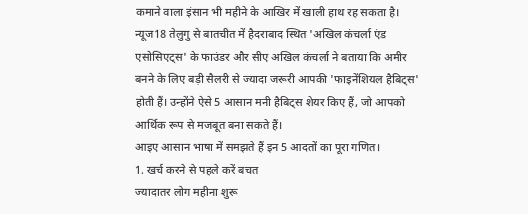कमाने वाला इंसान भी महीने के आखिर में खाली हाथ रह सकता है।
न्यूज18 तेलुगु से बातचीत में हैदराबाद स्थित 'अखिल कंचर्ला एंड एसोसिएट्स' के फाउंडर और सीए अखिल कंचर्ला ने बताया कि अमीर बनने के लिए बड़ी सैलरी से ज्यादा जरूरी आपकी 'फाइनेंशियल हैबिट्स' होती हैं। उन्होंने ऐसे 5 आसान मनी हैबिट्स शेयर किए हैं, जो आपको आर्थिक रूप से मजबूत बना सकते हैं।
आइए आसान भाषा में समझते हैं इन 5 आदतों का पूरा गणित।
1. खर्च करने से पहले करें बचत
ज्यादातर लोग महीना शुरू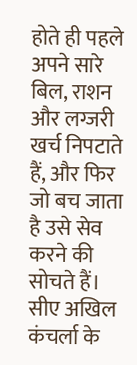होते ही पहले अपने सारे बिल, राशन और लग्जरी खर्च निपटाते हैं, और फिर जो बच जाता है उसे सेव करने की सोचते हैं। सीए अखिल कंचर्ला के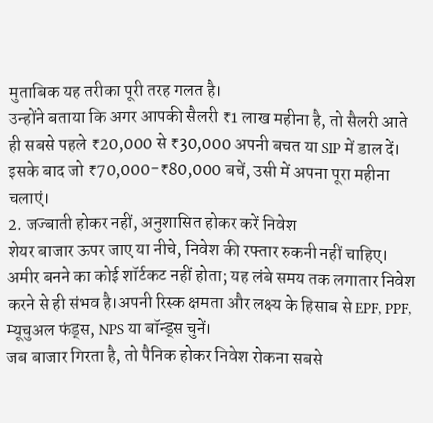मुताबिक यह तरीका पूरी तरह गलत है।
उन्होंने बताया कि अगर आपकी सैलरी ₹1 लाख महीना है, तो सैलरी आते ही सबसे पहले ₹20,000 से ₹30,000 अपनी बचत या SIP में डाल दें। इसके बाद जो ₹70,000-₹80,000 बचें, उसी में अपना पूरा महीना चलाएं।
2. जज्बाती होकर नहीं, अनुशासित होकर करें निवेश
शेयर बाजार ऊपर जाए या नीचे, निवेश की रफ्तार रुकनी नहीं चाहिए। अमीर बनने का कोई शॉर्टकट नहीं होता; यह लंबे समय तक लगातार निवेश करने से ही संभव है।अपनी रिस्क क्षमता और लक्ष्य के हिसाब से EPF, PPF, म्यूचुअल फंड्स, NPS या बॉन्ड्स चुनें।
जब बाजार गिरता है, तो पैनिक होकर निवेश रोकना सबसे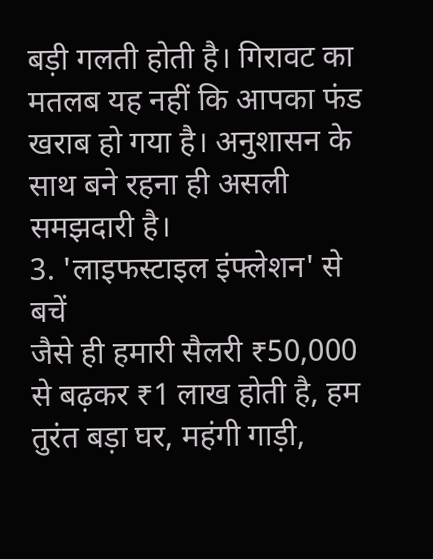बड़ी गलती होती है। गिरावट का मतलब यह नहीं कि आपका फंड खराब हो गया है। अनुशासन के साथ बने रहना ही असली समझदारी है।
3. 'लाइफस्टाइल इंफ्लेशन' से बचें
जैसे ही हमारी सैलरी ₹50,000 से बढ़कर ₹1 लाख होती है, हम तुरंत बड़ा घर, महंगी गाड़ी,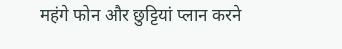महंगे फोन और छुट्टियां प्लान करने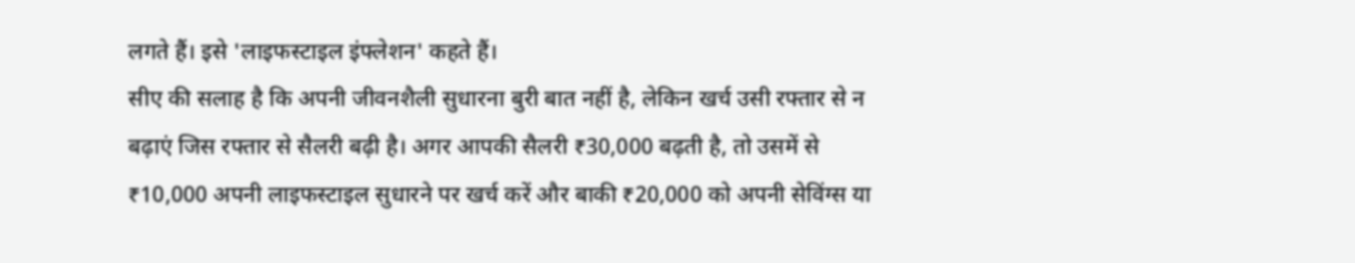लगते हैं। इसे 'लाइफस्टाइल इंफ्लेशन' कहते हैं।
सीए की सलाह है कि अपनी जीवनशैली सुधारना बुरी बात नहीं है, लेकिन खर्च उसी रफ्तार से न बढ़ाएं जिस रफ्तार से सैलरी बढ़ी है। अगर आपकी सैलरी ₹30,000 बढ़ती है, तो उसमें से ₹10,000 अपनी लाइफस्टाइल सुधारने पर खर्च करें और बाकी ₹20,000 को अपनी सेविंग्स या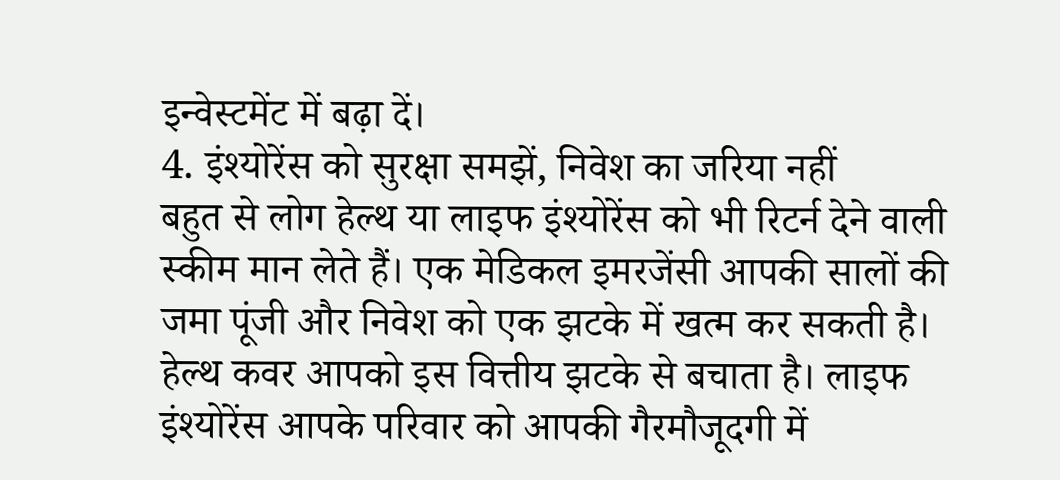इन्वेस्टमेंट में बढ़ा दें।
4. इंश्योरेंस को सुरक्षा समझें, निवेश का जरिया नहीं
बहुत से लोग हेल्थ या लाइफ इंश्योरेंस को भी रिटर्न देने वाली स्कीम मान लेते हैं। एक मेडिकल इमरजेंसी आपकी सालों की जमा पूंजी और निवेश को एक झटके में खत्म कर सकती है। हेल्थ कवर आपको इस वित्तीय झटके से बचाता है। लाइफ इंश्योरेंस आपके परिवार को आपकी गैरमौजूदगी में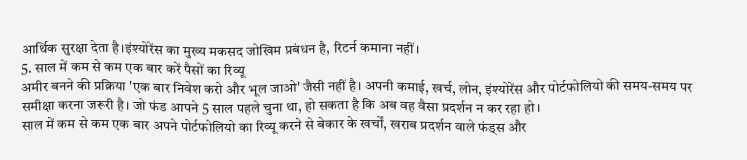आर्थिक सुरक्षा देता है।इंश्योरेंस का मुख्य मकसद जोखिम प्रबंधन है, रिटर्न कमाना नहीं।
5. साल में कम से कम एक बार करें पैसों का रिव्यू
अमीर बनने की प्रक्रिया 'एक बार निवेश करो और भूल जाओ' जैसी नहीं है। अपनी कमाई, खर्च, लोन, इंश्योरेंस और पोर्टफोलियो की समय-समय पर समीक्षा करना जरूरी है। जो फंड आपने 5 साल पहले चुना था, हो सकता है कि अब वह वैसा प्रदर्शन न कर रहा हो।
साल में कम से कम एक बार अपने पोर्टफोलियो का रिव्यू करने से बेकार के खर्चों, खराब प्रदर्शन वाले फंड्स और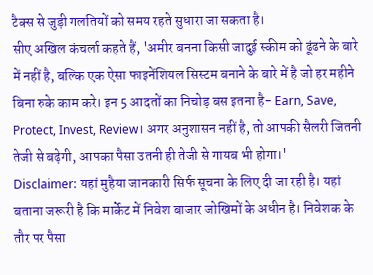टैक्स से जुड़ी गलतियों को समय रहते सुधारा जा सकता है।
सीए अखिल कंचर्ला कहते हैं, 'अमीर बनना किसी जादुई स्कीम को ढूंढने के बारे में नहीं है, बल्कि एक ऐसा फाइनेंशियल सिस्टम बनाने के बारे में है जो हर महीने बिना रुके काम करे। इन 5 आदतों का निचोड़ बस इतना है- Earn, Save, Protect, Invest, Review। अगर अनुशासन नहीं है, तो आपकी सैलरी जितनी तेजी से बढ़ेगी, आपका पैसा उतनी ही तेजी से गायब भी होगा।'
Disclaimer: यहां मुहैया जानकारी सिर्फ सूचना के लिए दी जा रही है। यहां बताना जरूरी है कि मार्केट में निवेश बाजार जोखिमों के अधीन है। निवेशक के तौर पर पैसा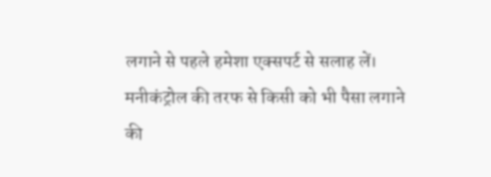लगाने से पहले हमेशा एक्सपर्ट से सलाह लें। मनीकंट्रोल की तरफ से किसी को भी पैसा लगाने की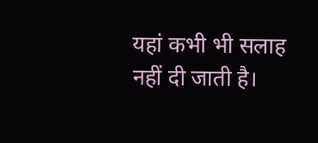यहां कभी भी सलाह नहीं दी जाती है।